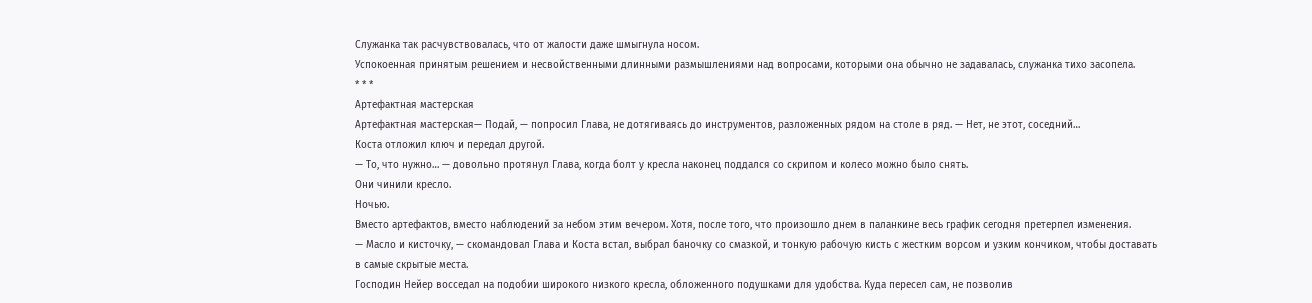Служанка так расчувствовалась, что от жалости даже шмыгнула носом.
Успокоенная принятым решением и несвойственными длинными размышлениями над вопросами, которыми она обычно не задавалась, служанка тихо засопела.
* * *
Артефактная мастерская
Артефактная мастерская— Подай, — попросил Глава, не дотягиваясь до инструментов, разложенных рядом на столе в ряд. — Нет, не этот, соседний…
Коста отложил ключ и передал другой.
— То, что нужно… — довольно протянул Глава, когда болт у кресла наконец поддался со скрипом и колесо можно было снять.
Они чинили кресло.
Ночью.
Вместо артефактов, вместо наблюдений за небом этим вечером. Хотя, после того, что произошло днем в паланкине весь график сегодня претерпел изменения.
— Масло и кисточку, — скомандовал Глава и Коста встал, выбрал баночку со смазкой, и тонкую рабочую кисть с жестким ворсом и узким кончиком, чтобы доставать в самые скрытые места.
Господин Нейер восседал на подобии широкого низкого кресла, обложенного подушками для удобства. Куда пересел сам, не позволив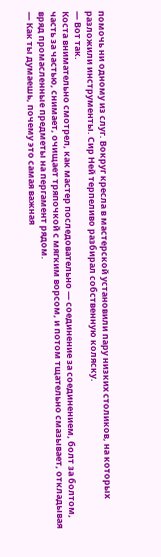помочь ни одному из слуг. Вокруг кресла в мастерской установили пару низких столиков, на которых разложили инструменты. Сир Ней терпеливо разбирал собственную коляску.
— Вот так.
Коста внимательно смотрел, как мастер последовательно — соединение за соединением, болт за болтом, часть за частью, снимает, очищает тряпочкой с мягким ворсом, и потом тщательно смазывает, откладывая вряд промасленные предметы на пергамент рядом.
— Как ты думаешь, почему это самая важная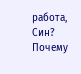работа, Син? Почему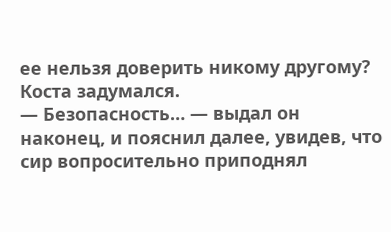ее нельзя доверить никому другому?
Коста задумался.
— Безопасность… — выдал он наконец, и пояснил далее, увидев, что сир вопросительно приподнял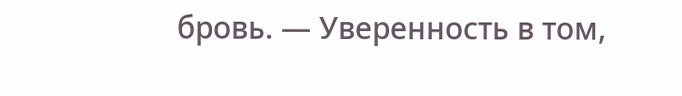бровь. — Уверенность в том,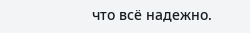что всё надежно.